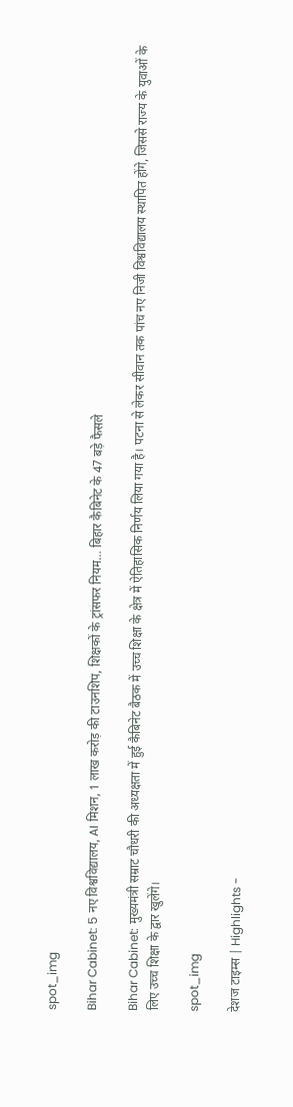spot_img

Bihar Cabinet: 5 नए विश्वविद्यालय, AI मिशन, 1 लाख करोड़ की टाउनशिप, शिक्षकों के ट्रांसफर नियम… बिहार कैबिनेट के 47 बड़े फैसले

Bihar Cabinet: मुख्यमंत्री सम्राट चौधरी की अध्यक्षता में हुई कैबिनेट बैठक में उच्च शिक्षा के क्षेत्र में ऐतिहासिक निर्णय लिया गया है। पटना से लेकर सीवान तक पांच नए निजी विश्वविद्यालय स्थापित होंगे, जिससे राज्य के युवाओं के लिए उच्च शिक्षा के द्वार खुलेंगे।

spot_img

देशज टाइम्स | Highlights -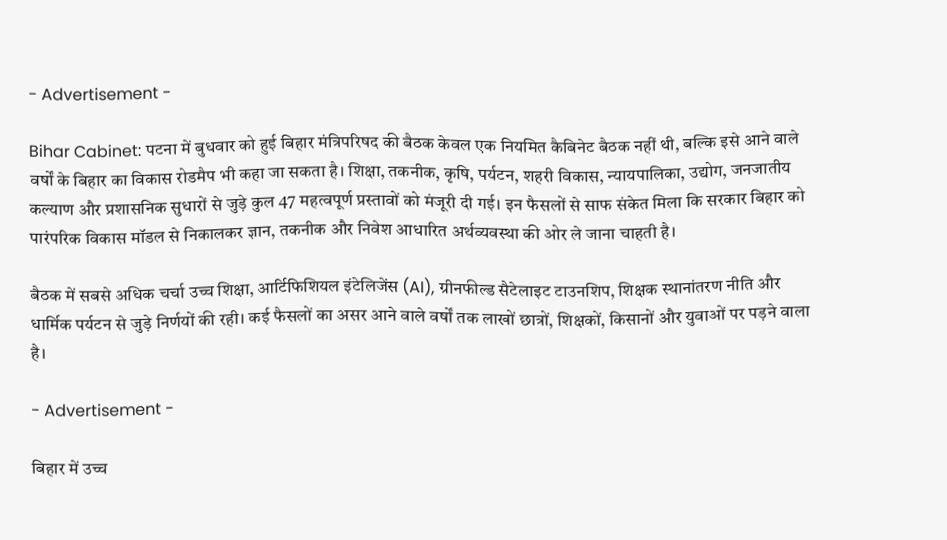- Advertisement -

Bihar Cabinet: पटना में बुधवार को हुई बिहार मंत्रिपरिषद की बैठक केवल एक नियमित कैबिनेट बैठक नहीं थी, बल्कि इसे आने वाले वर्षों के बिहार का विकास रोडमैप भी कहा जा सकता है। शिक्षा, तकनीक, कृषि, पर्यटन, शहरी विकास, न्यायपालिका, उद्योग, जनजातीय कल्याण और प्रशासनिक सुधारों से जुड़े कुल 47 महत्वपूर्ण प्रस्तावों को मंजूरी दी गई। इन फैसलों से साफ संकेत मिला कि सरकार बिहार को पारंपरिक विकास मॉडल से निकालकर ज्ञान, तकनीक और निवेश आधारित अर्थव्यवस्था की ओर ले जाना चाहती है।

बैठक में सबसे अधिक चर्चा उच्च शिक्षा, आर्टिफिशियल इंटेलिजेंस (AI), ग्रीनफील्ड सैटेलाइट टाउनशिप, शिक्षक स्थानांतरण नीति और धार्मिक पर्यटन से जुड़े निर्णयों की रही। कई फैसलों का असर आने वाले वर्षों तक लाखों छात्रों, शिक्षकों, किसानों और युवाओं पर पड़ने वाला है।

- Advertisement -

बिहार में उच्च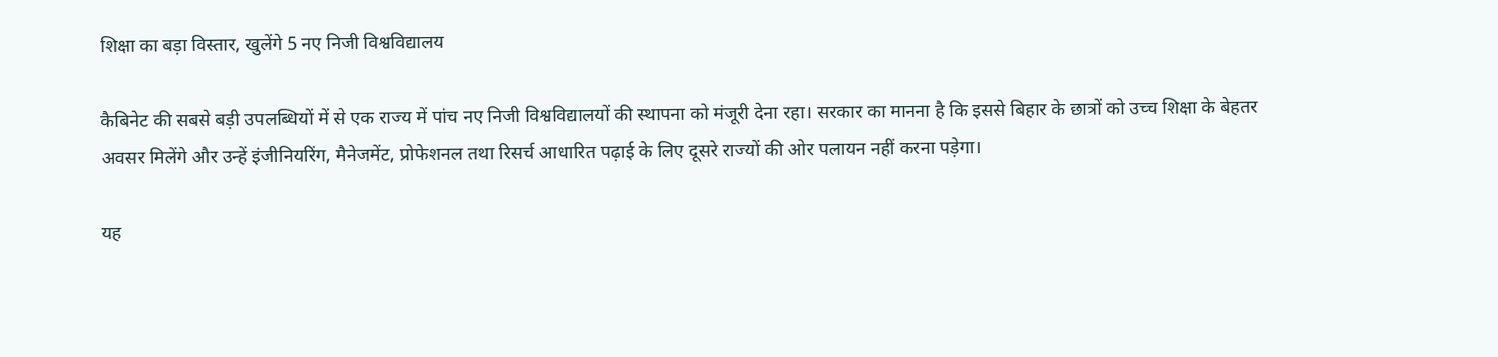शिक्षा का बड़ा विस्तार, खुलेंगे 5 नए निजी विश्वविद्यालय

कैबिनेट की सबसे बड़ी उपलब्धियों में से एक राज्य में पांच नए निजी विश्वविद्यालयों की स्थापना को मंजूरी देना रहा। सरकार का मानना है कि इससे बिहार के छात्रों को उच्च शिक्षा के बेहतर अवसर मिलेंगे और उन्हें इंजीनियरिंग, मैनेजमेंट, प्रोफेशनल तथा रिसर्च आधारित पढ़ाई के लिए दूसरे राज्यों की ओर पलायन नहीं करना पड़ेगा।

यह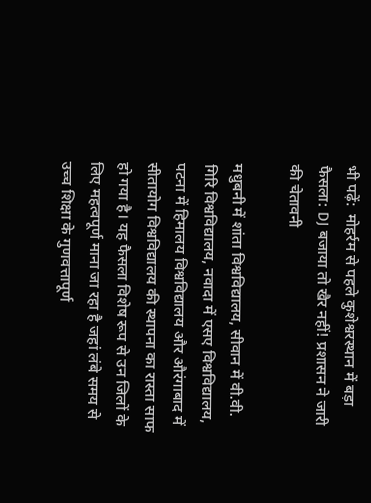भी पढ़ें:  मोहर्रम से पहले कुशेश्वरस्थान में बड़ा फैसला: DJ बजाया तो खैर नहीं! प्रशासन ने जारी की चेतावनी

मधुबनी में शांता विश्वविद्यालय, सीवान में वी.वी. गिरि विश्वविद्यालय, नवादा में एसए विश्वविद्यालय, पटना में हिमालय विश्वविद्यालय और औरंगाबाद में सीतायोग विश्वविद्यालय की स्थापना का रास्ता साफ हो गया है। यह फैसला विशेष रूप से उन जिलों के लिए महत्वपूर्ण माना जा रहा है जहां लंबे समय से उच्च शिक्षा के गुणवत्तापूर्ण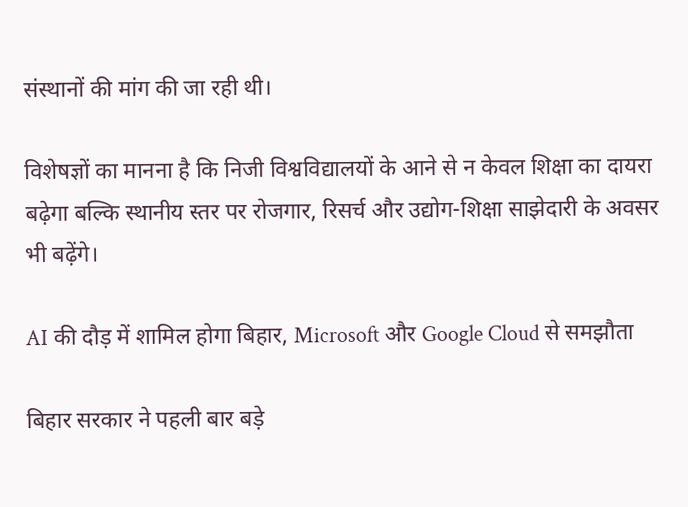संस्थानों की मांग की जा रही थी।

विशेषज्ञों का मानना है कि निजी विश्वविद्यालयों के आने से न केवल शिक्षा का दायरा बढ़ेगा बल्कि स्थानीय स्तर पर रोजगार, रिसर्च और उद्योग-शिक्षा साझेदारी के अवसर भी बढ़ेंगे।

AI की दौड़ में शामिल होगा बिहार, Microsoft और Google Cloud से समझौता

बिहार सरकार ने पहली बार बड़े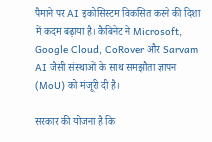पैमाने पर AI इकोसिस्टम विकसित करने की दिशा में कदम बढ़ाया है। कैबिनेट ने Microsoft, Google Cloud, CoRover और Sarvam AI जैसी संस्थाओं के साथ समझौता ज्ञापन (MoU) को मंजूरी दी है।

सरकार की योजना है कि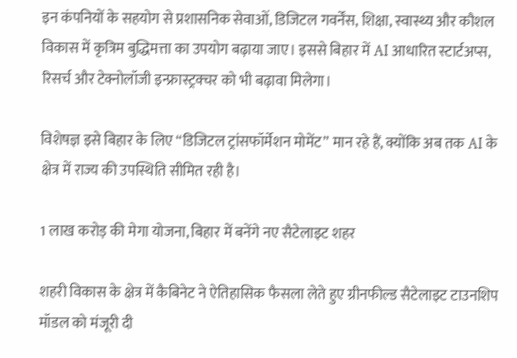इन कंपनियों के सहयोग से प्रशासनिक सेवाओं, डिजिटल गवर्नेंस, शिक्षा, स्वास्थ्य और कौशल विकास में कृत्रिम बुद्धिमत्ता का उपयोग बढ़ाया जाए। इससे बिहार में AI आधारित स्टार्टअप्स, रिसर्च और टेक्नोलॉजी इन्फ्रास्ट्रक्चर को भी बढ़ावा मिलेगा।

विशेषज्ञ इसे बिहार के लिए “डिजिटल ट्रांसफॉर्मेशन मोमेंट” मान रहे हैं, क्योंकि अब तक AI के क्षेत्र में राज्य की उपस्थिति सीमित रही है।

1 लाख करोड़ की मेगा योजना, बिहार में बनेंगे नए सैटेलाइट शहर

शहरी विकास के क्षेत्र में कैबिनेट ने ऐतिहासिक फैसला लेते हुए ग्रीनफील्ड सैटेलाइट टाउनशिप मॉडल को मंजूरी दी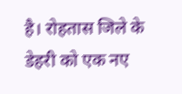है। रोहतास जिले के डेहरी को एक नए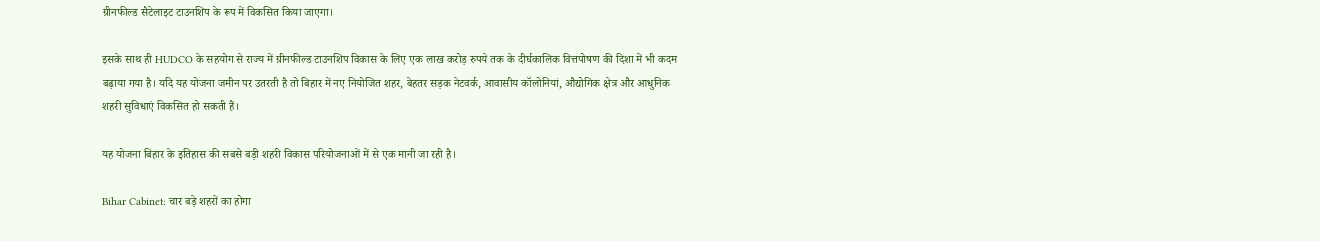ग्रीनफील्ड सैटेलाइट टाउनशिप के रूप में विकसित किया जाएगा।

इसके साथ ही HUDCO के सहयोग से राज्य में ग्रीनफील्ड टाउनशिप विकास के लिए एक लाख करोड़ रुपये तक के दीर्घकालिक वित्तपोषण की दिशा में भी कदम बढ़ाया गया है। यदि यह योजना जमीन पर उतरती है तो बिहार में नए नियोजित शहर, बेहतर सड़क नेटवर्क, आवासीय कॉलोनियां, औद्योगिक क्षेत्र और आधुनिक शहरी सुविधाएं विकसित हो सकती हैं।

यह योजना बिहार के इतिहास की सबसे बड़ी शहरी विकास परियोजनाओं में से एक मानी जा रही है।

Bihar Cabinet: चार बड़े शहरों का होगा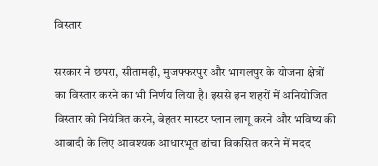विस्तार

सरकार ने छपरा, सीतामढ़ी, मुजफ्फरपुर और भागलपुर के योजना क्षेत्रों का विस्तार करने का भी निर्णय लिया है। इससे इन शहरों में अनियोजित विस्तार को नियंत्रित करने, बेहतर मास्टर प्लान लागू करने और भविष्य की आबादी के लिए आवश्यक आधारभूत ढांचा विकसित करने में मदद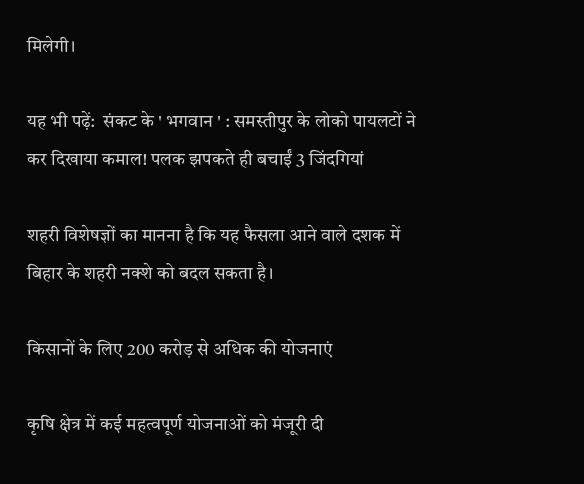मिलेगी।

यह भी पढ़ें:  संकट के ' भगवान ' : समस्तीपुर के लोको पायलटों ने कर दिखाया कमाल! पलक झपकते ही बचाईं 3 जिंदगियां

शहरी विशेषज्ञों का मानना है कि यह फैसला आने वाले दशक में बिहार के शहरी नक्शे को बदल सकता है।

किसानों के लिए 200 करोड़ से अधिक की योजनाएं

कृषि क्षेत्र में कई महत्वपूर्ण योजनाओं को मंजूरी दी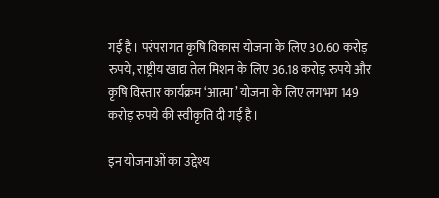गई है। परंपरागत कृषि विकास योजना के लिए 30.60 करोड़ रुपये, राष्ट्रीय खाद्य तेल मिशन के लिए 36.18 करोड़ रुपये और कृषि विस्तार कार्यक्रम ‘आत्मा’ योजना के लिए लगभग 149 करोड़ रुपये की स्वीकृति दी गई है।

इन योजनाओं का उद्देश्य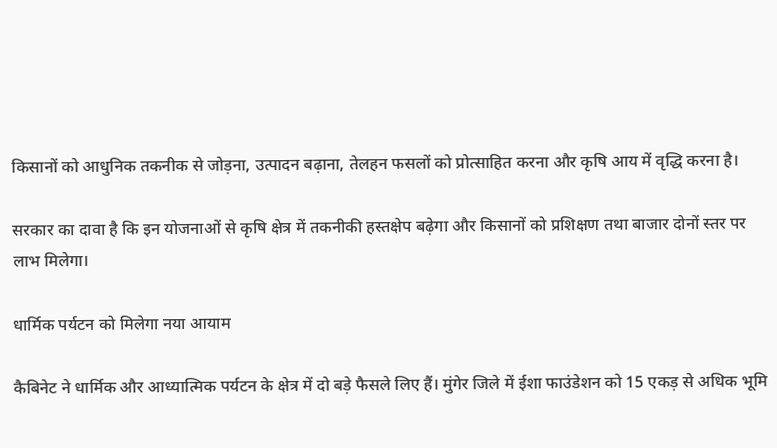किसानों को आधुनिक तकनीक से जोड़ना, उत्पादन बढ़ाना, तेलहन फसलों को प्रोत्साहित करना और कृषि आय में वृद्धि करना है।

सरकार का दावा है कि इन योजनाओं से कृषि क्षेत्र में तकनीकी हस्तक्षेप बढ़ेगा और किसानों को प्रशिक्षण तथा बाजार दोनों स्तर पर लाभ मिलेगा।

धार्मिक पर्यटन को मिलेगा नया आयाम

कैबिनेट ने धार्मिक और आध्यात्मिक पर्यटन के क्षेत्र में दो बड़े फैसले लिए हैं। मुंगेर जिले में ईशा फाउंडेशन को 15 एकड़ से अधिक भूमि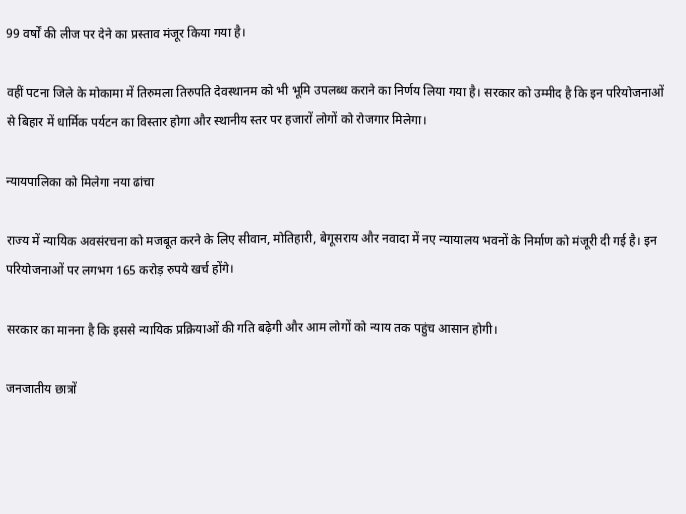99 वर्षों की लीज पर देने का प्रस्ताव मंजूर किया गया है।

वहीं पटना जिले के मोकामा में तिरुमला तिरुपति देवस्थानम को भी भूमि उपलब्ध कराने का निर्णय लिया गया है। सरकार को उम्मीद है कि इन परियोजनाओं से बिहार में धार्मिक पर्यटन का विस्तार होगा और स्थानीय स्तर पर हजारों लोगों को रोजगार मिलेगा।

न्यायपालिका को मिलेगा नया ढांचा

राज्य में न्यायिक अवसंरचना को मजबूत करने के लिए सीवान, मोतिहारी, बेगूसराय और नवादा में नए न्यायालय भवनों के निर्माण को मंजूरी दी गई है। इन परियोजनाओं पर लगभग 165 करोड़ रुपये खर्च होंगे।

सरकार का मानना है कि इससे न्यायिक प्रक्रियाओं की गति बढ़ेगी और आम लोगों को न्याय तक पहुंच आसान होगी।

जनजातीय छात्रों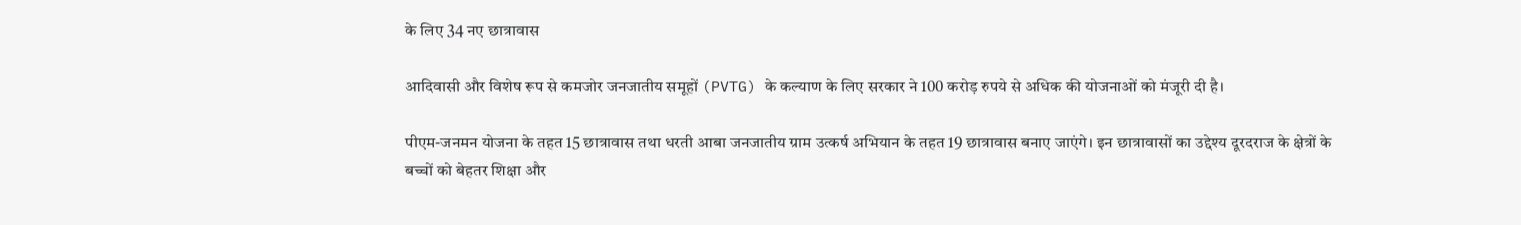के लिए 34 नए छात्रावास

आदिवासी और विशेष रूप से कमजोर जनजातीय समूहों (PVTG) के कल्याण के लिए सरकार ने 100 करोड़ रुपये से अधिक की योजनाओं को मंजूरी दी है।

पीएम-जनमन योजना के तहत 15 छात्रावास तथा धरती आबा जनजातीय ग्राम उत्कर्ष अभियान के तहत 19 छात्रावास बनाए जाएंगे। इन छात्रावासों का उद्देश्य दूरदराज के क्षेत्रों के बच्चों को बेहतर शिक्षा और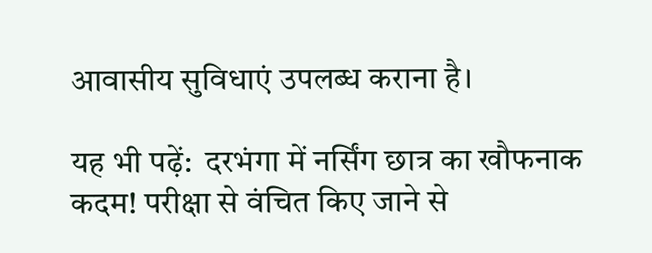आवासीय सुविधाएं उपलब्ध कराना है।

यह भी पढ़ें:  दरभंगा में नर्सिंग छात्र का खौफनाक कदम! परीक्षा से वंचित किए जाने से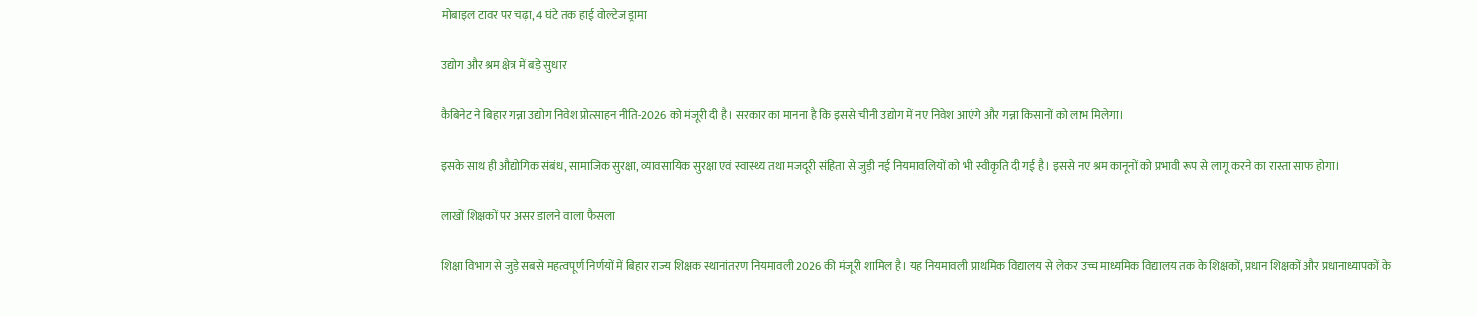मोबाइल टावर पर चढ़ा, 4 घंटे तक हाई वोल्टेज ड्रामा

उद्योग और श्रम क्षेत्र में बड़े सुधार

कैबिनेट ने बिहार गन्ना उद्योग निवेश प्रोत्साहन नीति-2026 को मंजूरी दी है। सरकार का मानना है कि इससे चीनी उद्योग में नए निवेश आएंगे और गन्ना किसानों को लाभ मिलेगा।

इसके साथ ही औद्योगिक संबंध, सामाजिक सुरक्षा, व्यावसायिक सुरक्षा एवं स्वास्थ्य तथा मजदूरी संहिता से जुड़ी नई नियमावलियों को भी स्वीकृति दी गई है। इससे नए श्रम कानूनों को प्रभावी रूप से लागू करने का रास्ता साफ होगा।

लाखों शिक्षकों पर असर डालने वाला फैसला

शिक्षा विभाग से जुड़े सबसे महत्वपूर्ण निर्णयों में बिहार राज्य शिक्षक स्थानांतरण नियमावली 2026 की मंजूरी शामिल है। यह नियमावली प्राथमिक विद्यालय से लेकर उच्च माध्यमिक विद्यालय तक के शिक्षकों, प्रधान शिक्षकों और प्रधानाध्यापकों के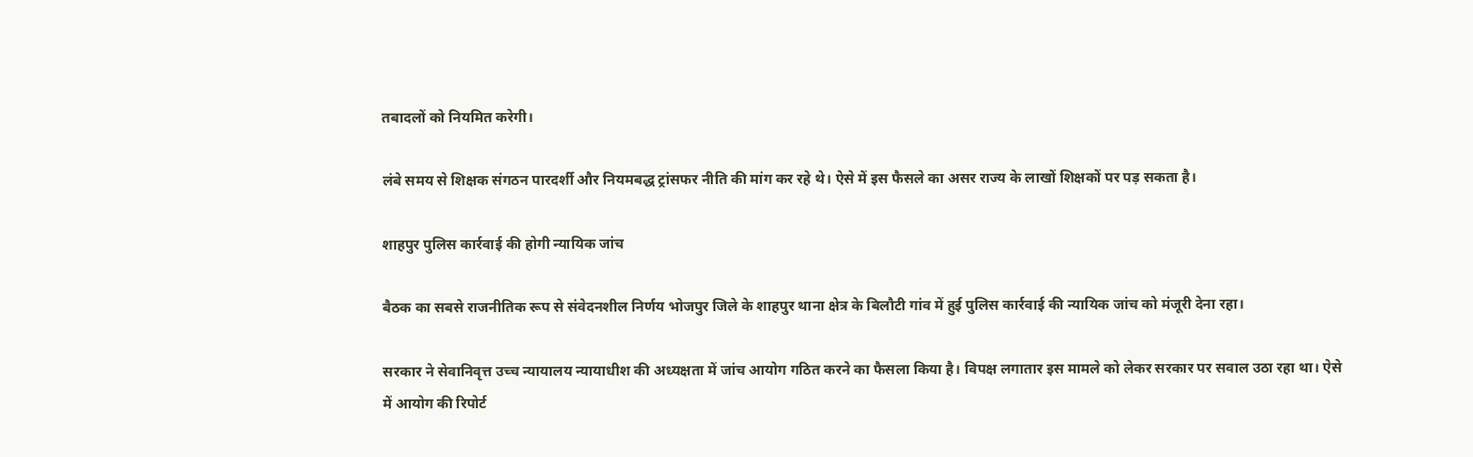तबादलों को नियमित करेगी।

लंबे समय से शिक्षक संगठन पारदर्शी और नियमबद्ध ट्रांसफर नीति की मांग कर रहे थे। ऐसे में इस फैसले का असर राज्य के लाखों शिक्षकों पर पड़ सकता है।

शाहपुर पुलिस कार्रवाई की होगी न्यायिक जांच

बैठक का सबसे राजनीतिक रूप से संवेदनशील निर्णय भोजपुर जिले के शाहपुर थाना क्षेत्र के बिलौटी गांव में हुई पुलिस कार्रवाई की न्यायिक जांच को मंजूरी देना रहा।

सरकार ने सेवानिवृत्त उच्च न्यायालय न्यायाधीश की अध्यक्षता में जांच आयोग गठित करने का फैसला किया है। विपक्ष लगातार इस मामले को लेकर सरकार पर सवाल उठा रहा था। ऐसे में आयोग की रिपोर्ट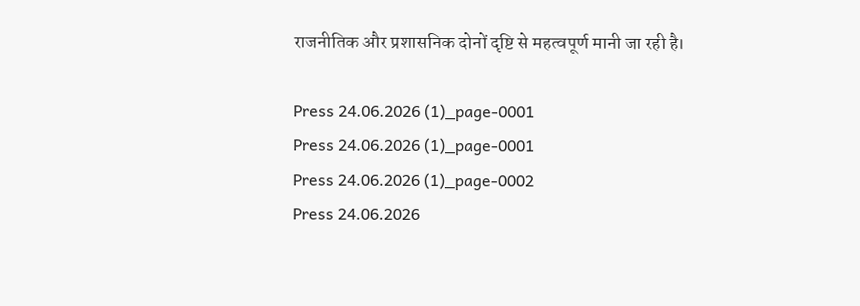राजनीतिक और प्रशासनिक दोनों दृष्टि से महत्वपूर्ण मानी जा रही है।

Press 24.06.2026 (1)_page-0001
Press 24.06.2026 (1)_page-0001
Press 24.06.2026 (1)_page-0002
Press 24.06.2026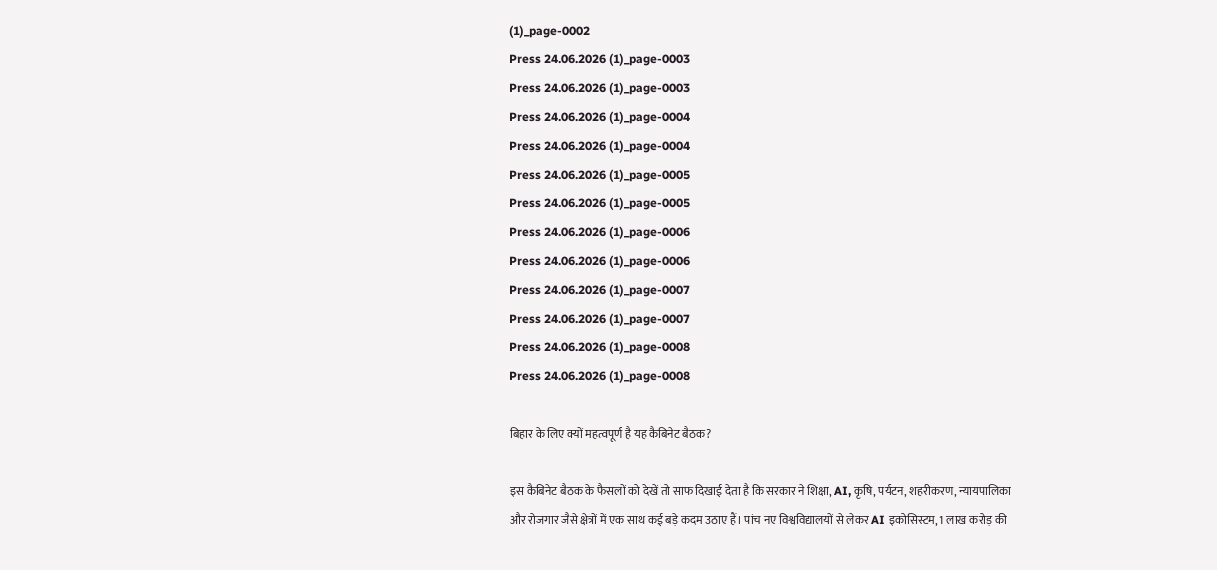(1)_page-0002
Press 24.06.2026 (1)_page-0003
Press 24.06.2026 (1)_page-0003
Press 24.06.2026 (1)_page-0004
Press 24.06.2026 (1)_page-0004
Press 24.06.2026 (1)_page-0005
Press 24.06.2026 (1)_page-0005
Press 24.06.2026 (1)_page-0006
Press 24.06.2026 (1)_page-0006
Press 24.06.2026 (1)_page-0007
Press 24.06.2026 (1)_page-0007
Press 24.06.2026 (1)_page-0008
Press 24.06.2026 (1)_page-0008

बिहार के लिए क्यों महत्वपूर्ण है यह कैबिनेट बैठक?

इस कैबिनेट बैठक के फैसलों को देखें तो साफ दिखाई देता है कि सरकार ने शिक्षा, AI, कृषि, पर्यटन, शहरीकरण, न्यायपालिका और रोजगार जैसे क्षेत्रों में एक साथ कई बड़े कदम उठाए हैं। पांच नए विश्वविद्यालयों से लेकर AI इकोसिस्टम, 1 लाख करोड़ की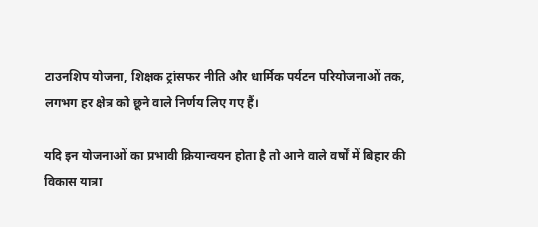टाउनशिप योजना, शिक्षक ट्रांसफर नीति और धार्मिक पर्यटन परियोजनाओं तक, लगभग हर क्षेत्र को छूने वाले निर्णय लिए गए हैं।

यदि इन योजनाओं का प्रभावी क्रियान्वयन होता है तो आने वाले वर्षों में बिहार की विकास यात्रा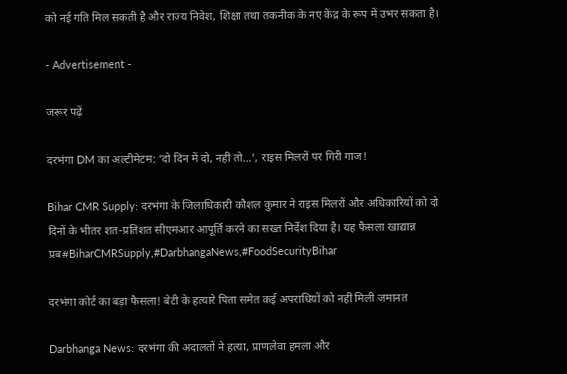को नई गति मिल सकती है और राज्य निवेश, शिक्षा तथा तकनीक के नए केंद्र के रूप में उभर सकता है।

- Advertisement -

जरूर पढ़ें

दरभंगा DM का अल्टीमेटम: ‘दो दिन में दो, नहीं तो…’, राइस मिलरों पर गिरी गाज!

Bihar CMR Supply: दरभंगा के जिलाधिकारी कौशल कुमार ने राइस मिलरों और अधिकारियों को दो दिनों के भीतर शत-प्रतिशत सीएमआर आपूर्ति करने का सख्त निर्देश दिया है। यह फैसला खाद्यान्न प्रब#BiharCMRSupply,#DarbhangaNews,#FoodSecurityBihar

दरभंगा कोर्ट का बड़ा फैसला! बेटी के हत्यारे पिता समेत कई अपराधियों को नहीं मिली जमानत

Darbhanga News: दरभंगा की अदालतों ने हत्या, प्राणलेवा हमला और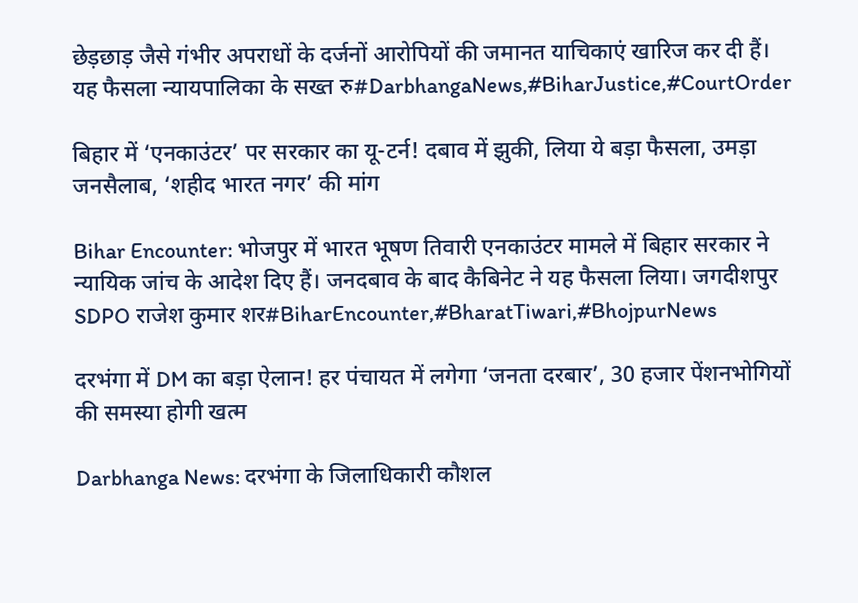छेड़छाड़ जैसे गंभीर अपराधों के दर्जनों आरोपियों की जमानत याचिकाएं खारिज कर दी हैं। यह फैसला न्यायपालिका के सख्त रु#DarbhangaNews,#BiharJustice,#CourtOrder

बिहार में ‘एनकाउंटर’ पर सरकार का यू-टर्न! दबाव में झुकी, लिया ये बड़ा फैसला, उमड़ा जनसैलाब, ‘शहीद भारत नगर’ की मांग

Bihar Encounter: भोजपुर में भारत भूषण तिवारी एनकाउंटर मामले में बिहार सरकार ने न्यायिक जांच के आदेश दिए हैं। जनदबाव के बाद कैबिनेट ने यह फैसला लिया। जगदीशपुर SDPO राजेश कुमार शर#BiharEncounter,#BharatTiwari,#BhojpurNews

दरभंगा में DM का बड़ा ऐलान! हर पंचायत में लगेगा ‘जनता दरबार’, 30 हजार पेंशनभोगियों की समस्या होगी खत्म

Darbhanga News: दरभंगा के जिलाधिकारी कौशल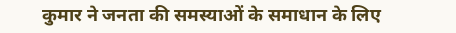कुमार ने जनता की समस्याओं के समाधान के लिए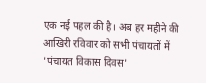एक नई पहल की है। अब हर महीने की आखिरी रविवार को सभी पंचायतों में 'पंचायत विकास दिवस'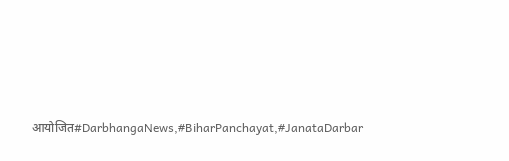आयोजित#DarbhangaNews,#BiharPanchayat,#JanataDarbar